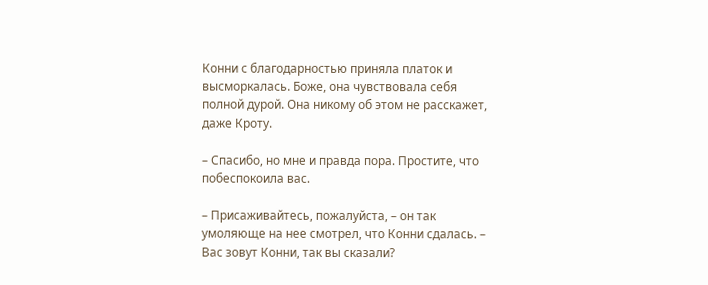Конни с благодарностью приняла платок и высморкалась. Боже, она чувствовала себя полной дурой. Она никому об этом не расскажет, даже Кроту.

– Спасибо, но мне и правда пора. Простите, что побеспокоила вас.

– Присаживайтесь, пожалуйста, – он так умоляюще на нее смотрел, что Конни сдалась. – Вас зовут Конни, так вы сказали?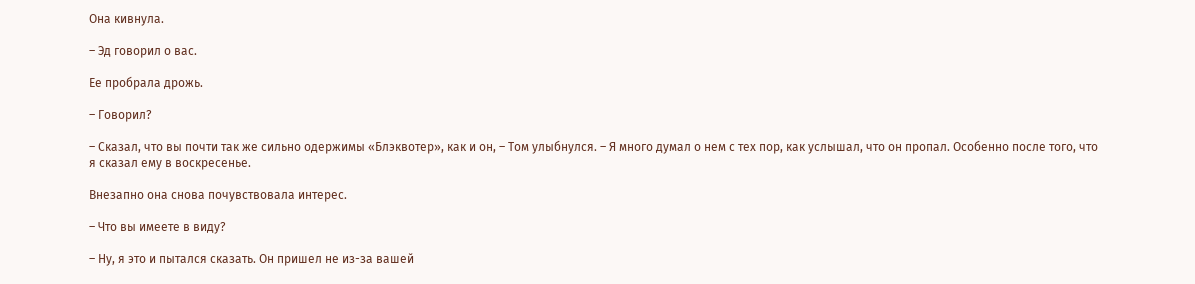Она кивнула.

– Эд говорил о вас.

Ее пробрала дрожь.

– Говорил?

– Сказал, что вы почти так же сильно одержимы «Блэквотер», как и он, – Том улыбнулся. – Я много думал о нем с тех пор, как услышал, что он пропал. Особенно после того, что я сказал ему в воскресенье.

Внезапно она снова почувствовала интерес.

– Что вы имеете в виду?

– Ну, я это и пытался сказать. Он пришел не из-за вашей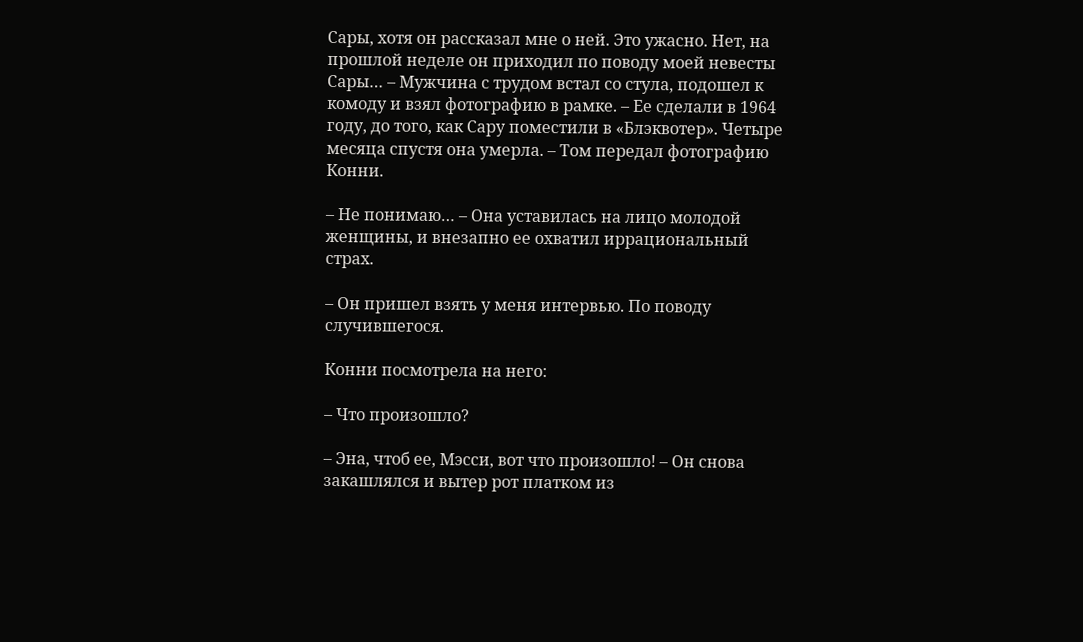Сары, хотя он рассказал мне о ней. Это ужасно. Нет, на прошлой неделе он приходил по поводу моей невесты Сары… – Мужчина с трудом встал со стула, подошел к комоду и взял фотографию в рамке. – Ее сделали в 1964 году, до того, как Сару поместили в «Блэквотер». Четыре месяца спустя она умерла. – Том передал фотографию Конни.

– Не понимаю… – Она уставилась на лицо молодой женщины, и внезапно ее охватил иррациональный страх.

– Он пришел взять у меня интервью. По поводу случившегося.

Конни посмотрела на него:

– Что произошло?

– Эна, чтоб ее, Мэсси, вот что произошло! – Он снова закашлялся и вытер рот платком из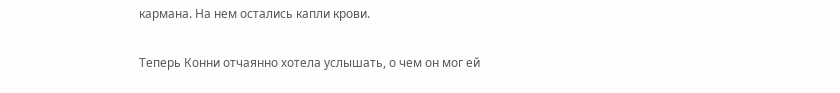кармана. На нем остались капли крови.

Теперь Конни отчаянно хотела услышать, о чем он мог ей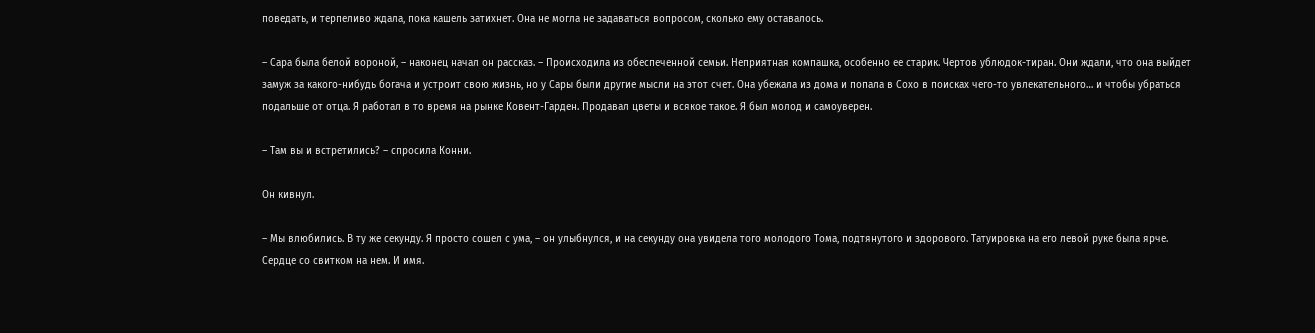поведать, и терпеливо ждала, пока кашель затихнет. Она не могла не задаваться вопросом, сколько ему оставалось.

– Сара была белой вороной, – наконец начал он рассказ. – Происходила из обеспеченной семьи. Неприятная компашка, особенно ее старик. Чертов ублюдок-тиран. Они ждали, что она выйдет замуж за какого-нибудь богача и устроит свою жизнь, но у Сары были другие мысли на этот счет. Она убежала из дома и попала в Сохо в поисках чего-то увлекательного… и чтобы убраться подальше от отца. Я работал в то время на рынке Ковент-Гарден. Продавал цветы и всякое такое. Я был молод и самоуверен.

– Там вы и встретились? – спросила Конни.

Он кивнул.

– Мы влюбились. В ту же секунду. Я просто сошел с ума, – он улыбнулся, и на секунду она увидела того молодого Тома, подтянутого и здорового. Татуировка на его левой руке была ярче. Сердце со свитком на нем. И имя.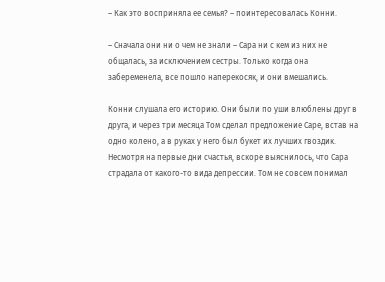– Как это восприняла ее семья? – поинтересовалась Конни.

– Сначала они ни о чем не знали – Сара ни с кем из них не общалась, за исключением сестры. Только когда она забеременела, все пошло наперекосяк, и они вмешались.

Конни слушала его историю. Они были по уши влюблены друг в друга, и через три месяца Том сделал предложение Саре, встав на одно колено, а в руках у него был букет их лучших гвоздик. Несмотря на первые дни счастья, вскоре выяснилось, что Сара страдала от какого-то вида депрессии. Том не совсем понимал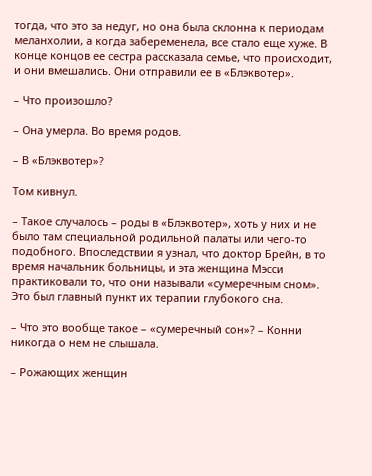тогда, что это за недуг, но она была склонна к периодам меланхолии, а когда забеременела, все стало еще хуже. В конце концов ее сестра рассказала семье, что происходит, и они вмешались. Они отправили ее в «Блэквотер».

– Что произошло?

– Она умерла. Во время родов.

– В «Блэквотер»?

Том кивнул.

– Такое случалось – роды в «Блэквотер», хоть у них и не было там специальной родильной палаты или чего-то подобного. Впоследствии я узнал, что доктор Брейн, в то время начальник больницы, и эта женщина Мэсси практиковали то, что они называли «сумеречным сном». Это был главный пункт их терапии глубокого сна.

– Что это вообще такое – «сумеречный сон»? – Конни никогда о нем не слышала.

– Рожающих женщин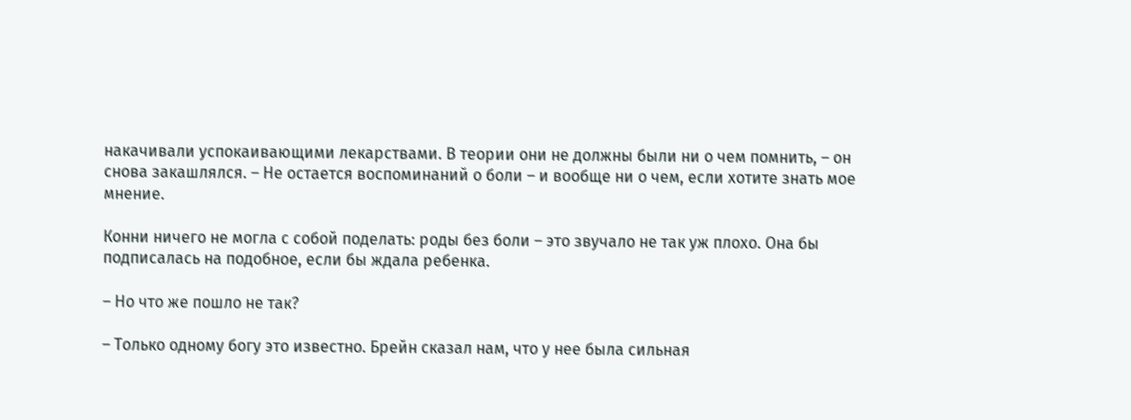накачивали успокаивающими лекарствами. В теории они не должны были ни о чем помнить, – он снова закашлялся. – Не остается воспоминаний о боли – и вообще ни о чем, если хотите знать мое мнение.

Конни ничего не могла с собой поделать: роды без боли – это звучало не так уж плохо. Она бы подписалась на подобное, если бы ждала ребенка.

– Но что же пошло не так?

– Только одному богу это известно. Брейн сказал нам, что у нее была сильная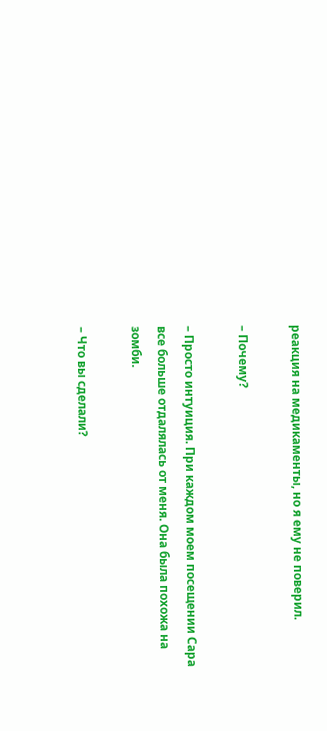реакция на медикаменты, но я ему не поверил.

– Почему?

– Просто интуиция. При каждом моем посещении Сара все больше отдалялась от меня. Она была похожа на зомби.

– Что вы сделали?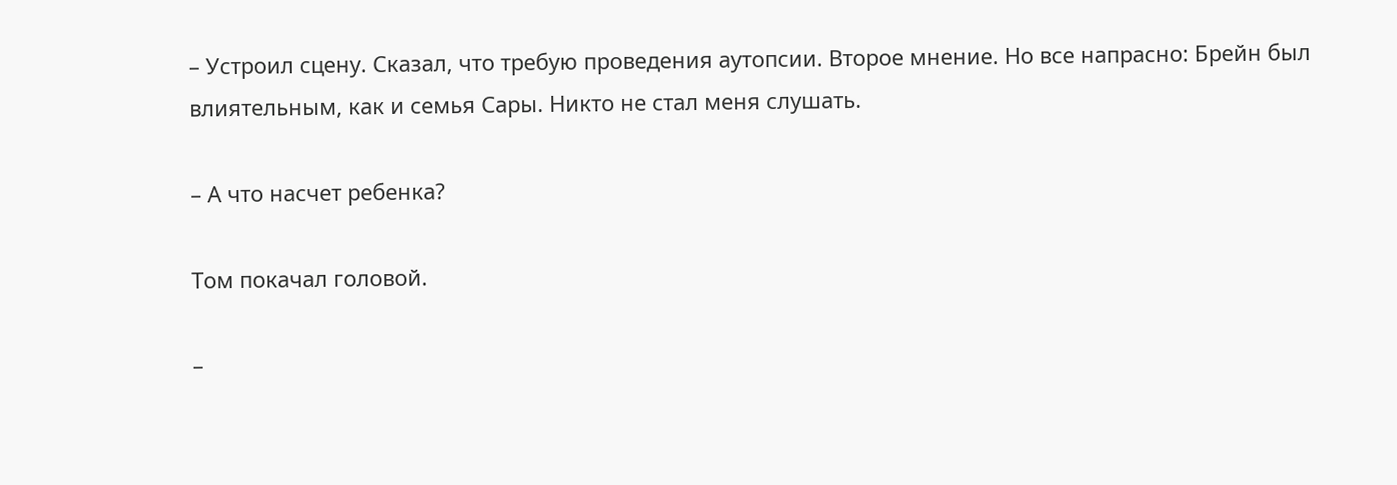– Устроил сцену. Сказал, что требую проведения аутопсии. Второе мнение. Но все напрасно: Брейн был влиятельным, как и семья Сары. Никто не стал меня слушать.

– А что насчет ребенка?

Том покачал головой.

–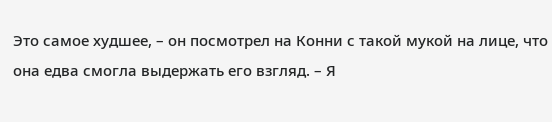Это самое худшее, – он посмотрел на Конни с такой мукой на лице, что она едва смогла выдержать его взгляд. – Я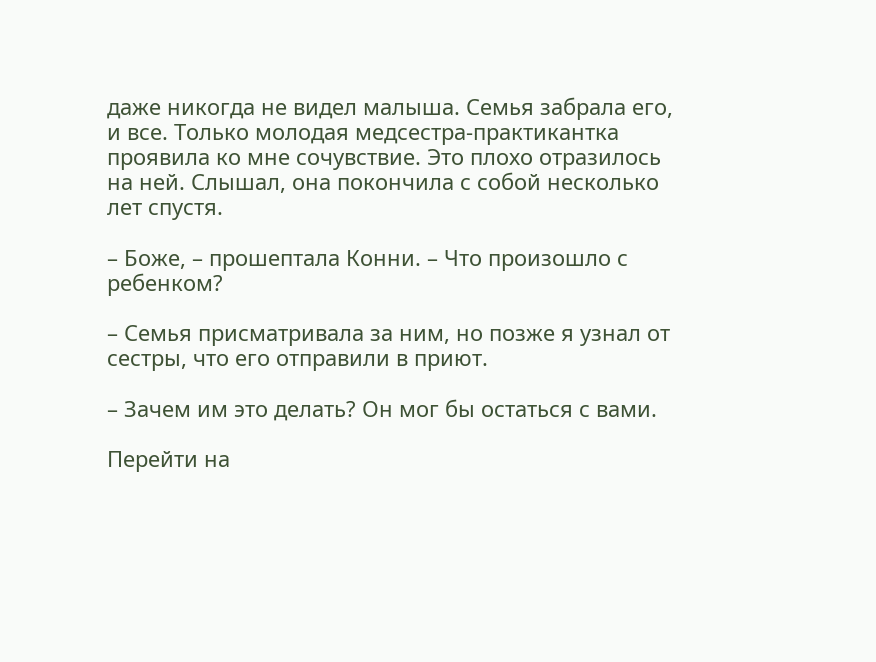даже никогда не видел малыша. Семья забрала его, и все. Только молодая медсестра-практикантка проявила ко мне сочувствие. Это плохо отразилось на ней. Слышал, она покончила с собой несколько лет спустя.

– Боже, – прошептала Конни. – Что произошло с ребенком?

– Семья присматривала за ним, но позже я узнал от сестры, что его отправили в приют.

– Зачем им это делать? Он мог бы остаться с вами.

Перейти на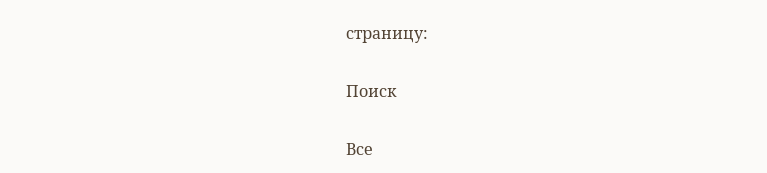страницу:

Поиск

Все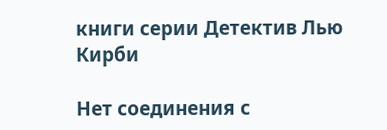книги серии Детектив Лью Кирби

Нет соединения с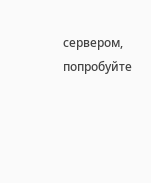сервером, попробуйте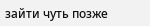зайти чуть позже